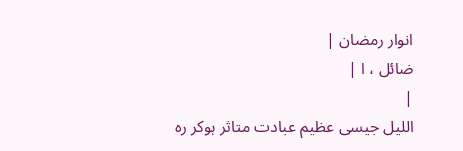انوار رمضان |
ضائل ، ا |
|
اللیل جیسی عظیم عبادت متاثر ہوکر رہ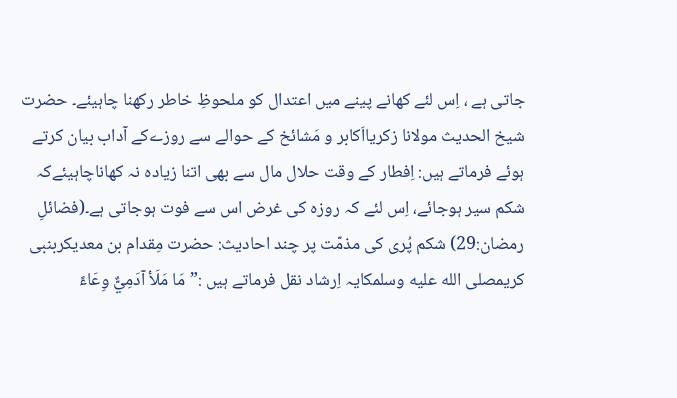جاتی ہے ، اِس لئے کھانے پینے میں اعتدال کو ملحوظِ خاطر رکھنا چاہیئے۔ حضرت شیخ الحدیث مولانا زکریااَکابر و مَشائخ کے حوالے سے روزےکے آداب بیان کرتے ہوئے فرماتے ہیں: اِفطار کے وقت حلال مال سے بھی اتنا زیادہ نہ کھاناچاہیئےکہ شکم سیر ہوجائے، اِس لئے کہ روزہ کی غرض اس سے فوت ہوجاتی ہے۔(فضائلِ رمضان:29) شکم پُری کی مذمّت پر چند احادیث: حضرت مِقدام بن معدیکربنبی کریمصلى الله عليه وسلمکایہ اِرشاد نقل فرماتے ہیں :”مَا مَلَأ آدَمِيٌّ وِعَاءً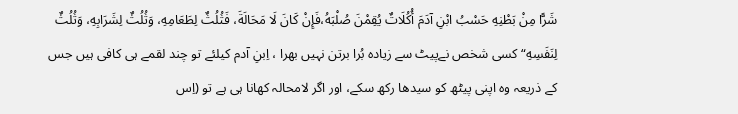شَرًّا مِنْ بَطْنِهِ حَسْبُ ابْنِ آدَمَ أُكُلَاتٌ يُقِمْنَ صُلْبَهُ،فَإِنْ كَانَ لَا مَحَالَةَ، فَثُلُثٌ لِطَعَامِهِ، وَثُلُثٌ لِشَرَابِهِ، وَثُلُثٌ لِنَفَسِهِ“ کسی شخص نےپیٹ سے زیادہ بُرا برتن نہیں بھرا ، اِبنِ آدم کیلئے تو چند لقمے ہی کافی ہیں جس کے ذریعہ وہ اپنی پیٹھ کو سیدھا رکھ سکے، اور اگر لامحالہ کھانا ہی ہے تو (اِس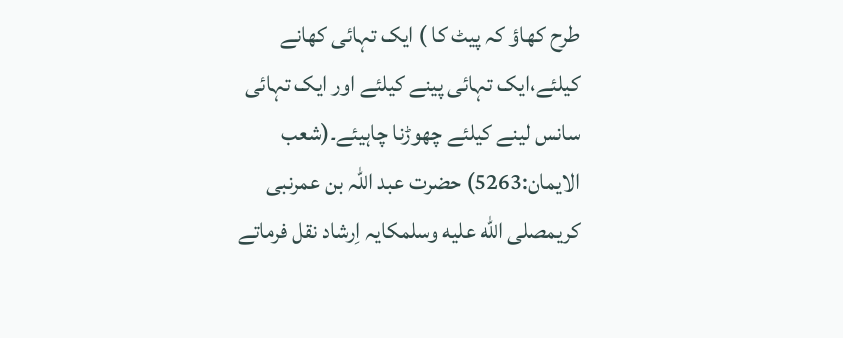طرح کھاؤ کہ پیٹ کا ) ایک تہائی کھانے کیلئے،ایک تہائی پینے کیلئے اور ایک تہائی سانس لینے کیلئے چھوڑنا چاہیئے۔(شعب الایمان:5263) حضرت عبد اللہ بن عمرنبی کریمصلى الله عليه وسلمکایہ اِرشاد نقل فرماتے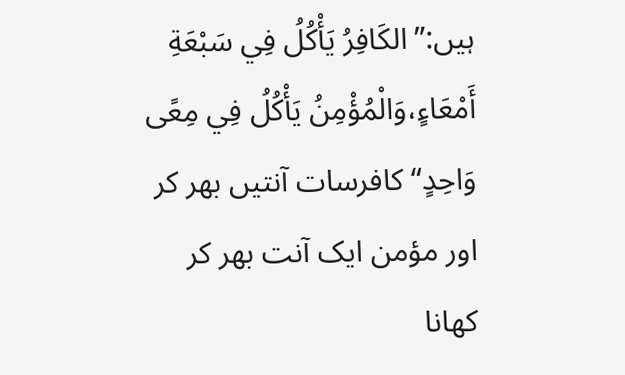ہیں:”الكَافِرُ يَأْكُلُ فِي سَبْعَةِ أَمْعَاءٍ،وَالْمُؤْمِنُ يَأْكُلُ فِي مِعًى وَاحِدٍ“ کافرسات آنتیں بھر کر اور مؤمن ایک آنت بھر کر کھانا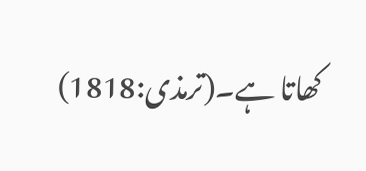کھاتا ہے۔(ترمذی:1818)